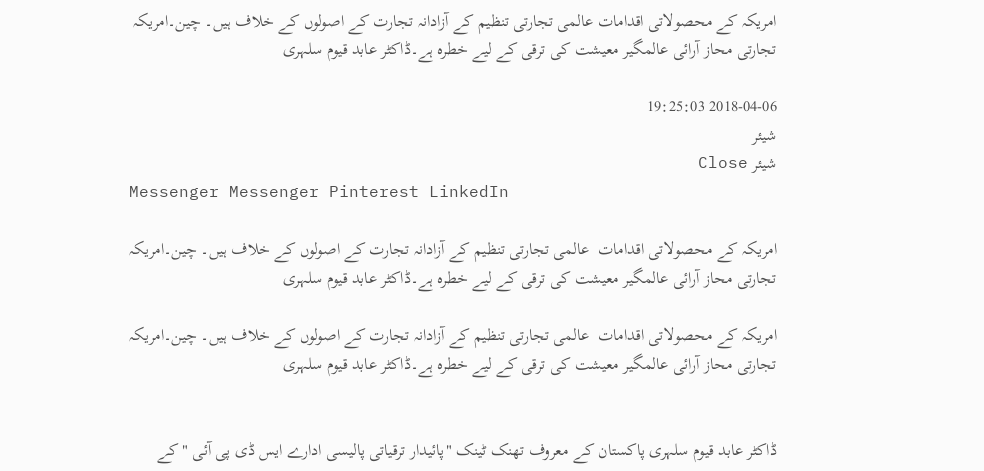امریکہ کے محصولاتی اقدامات عالمی تجارتی تنظیم کے آزادانہ تجارت کے اصولوں کے خلاف ہیں۔ چین۔امریکہ تجارتی محاز آرائی عالمگیر معیشت کی ترقی کے لیے خطرہ ہے۔ڈاکٹر عابد قیوم سلہری

2018-04-06 19:25:03
شیئر
شیئر Close
Messenger Messenger Pinterest LinkedIn

امریکہ کے محصولاتی اقدامات  عالمی تجارتی تنظیم کے آزادانہ تجارت کے اصولوں کے خلاف ہیں۔ چین۔امریکہ تجارتی محاز آرائی عالمگیر معیشت کی ترقی کے لیے خطرہ ہے۔ڈاکٹر عابد قیوم سلہری

امریکہ کے محصولاتی اقدامات  عالمی تجارتی تنظیم کے آزادانہ تجارت کے اصولوں کے خلاف ہیں۔ چین۔امریکہ تجارتی محاز آرائی عالمگیر معیشت کی ترقی کے لیے خطرہ ہے۔ڈاکٹر عابد قیوم سلہری


ڈاکٹر عابد قیوم سلہری پاکستان کے معروف تھنک ٹینک "پائیدار ترقیاتی پالیسی ادارے ایس ڈی پی آئی " کے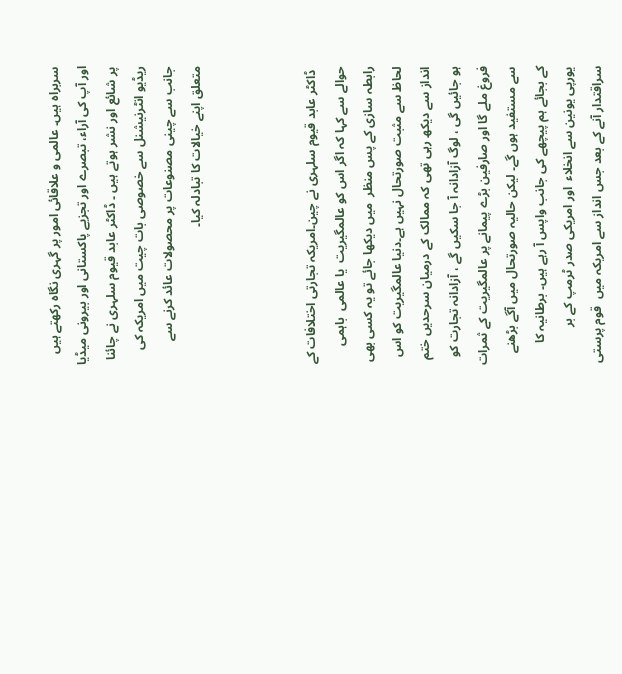سربراہ ہیں۔ عالمی و علاقائی امور پر گہری نگاہ رکھتے ہیں اور آپ کی آراء، تبصرے اور تجزیے پاکستانی اور بیرونی میڈیا پر شائع اور نشر ہوتے ہیں ۔ ڈاکٹر عابد قیوم سلہری نے چائنا ریڈیو انٹرنیشنل سے خصوصی بات چیت میں امریکہ کی جانب سے چینی مصنوعات پر محصولات عائد کرنے سے متعلق اپنے خیالات کا تبادلہ کیا۔



 ڈاکٹر عابد قیوم سلہری نے چین۔امریکہ تجارتی اختلافات کے حوالے سے کہا کہ اگر اس کو عالمگیریت  یا عالمی  باہمی رابطہ سازی کے پس منظر  میں دیکھا جائے تو یہ کسی بھی لحاظ سے مثبت صورتحال نہیں ہے۔دنیا عالمگیریت کو اس انداز سے دیکھ رہی تھی کہ ممالک کے درمیان سرحدیں ختم ہو جائیں گی ، لوگ آزادانہ آ جا سکیں گے ، آزادانہ تجارت کو فروغ ملے گا اور صارفین بڑے پیمانے پر عالمگیریت کے ثمرات سے مستفید ہوں گے۔ لیکن حالیہ صورتحال میں آگے بڑھنے کے بجائے ہم پیچھے کی جانب واپس آ رہے ہیں۔ برطانیہ کا یورپی یونین سے انخلاء  اور امریکی صدر ٹرمپ کے بر سراقتدار آنے کے بعد جس انداز سے امریکہ میں  قوم پرستی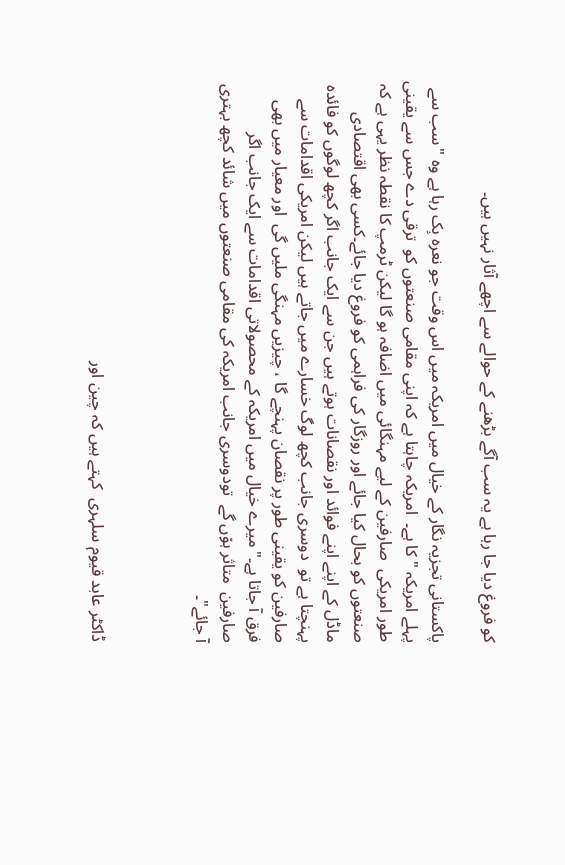کو فروغ دیا جا رہا ہے یہ سب آگے بڑھنے کے حوالے سے اچھے آثار نہیں ہیں۔

پاکستانی تجزیہ نگار کے خیال میں امریکہ میں اس وقت جو نعرہ بِک رہا ہے وہ "سب سے پہلے امریکہ " کا ہے۔  امریکہ چاہتا ہے کہ اپنی مقامی صنعتوں کو  ترقی دے جس سے یقینی طور امریکی  صارفین کے لیے مہنگائی میں اضافہ ہو گا لیکن ٹرمپ کا نقطہ نظر یہی ہے کہ  صنعتوں کو بحال کیا جائے اور روزگار کی فراہمی کو فروغ دیا جائے۔کسی بھی اقتصادی ماڈل کے اپنے اپنے فوائد اور نقصانات ہوتے ہیں جن سے ایک جانب اگر کچھ لوگوں کو فائدہ پہنچتا ہے تو  دوسری جانب کچھ لوگ خسارے میں جاتے ہیں لیکن امریکی اقدامات سے صارفین کو یقینی طور پر نقصان پہنچے گا ، چیزیں مہنگی ملیں گی  اور معیار میں بھی فرق آ جاتا ہے۔"میرے خیال میں امریکہ کے محصولاتی اقدامات سے ایک جانب اگر  صارفین  متاثر ہو٘ں گے  تودوسری جانب امریکہ کی مقامی صنعتوں میں شائد کچھ بہتری آ جائے"۔



ڈاکٹر عابد قیوم سلہری  کہتے ہیں کہ چین اور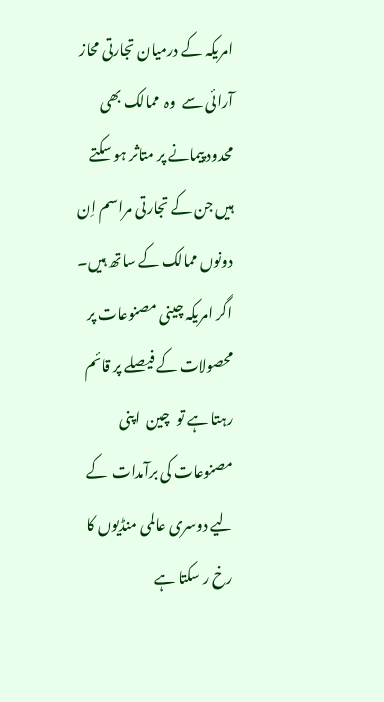امریکہ کے درمیان تجارتی محاز آرائی سے  وہ  ممالک بھی محدود پیمانے پر متاثر ہو سکتے ہیں جن کے تجارتی مراسم اِن دونوں ممالک کے ساتھ ہیں۔ اگر امریکہ چینی مصنوعات پر محصولات کے فیصلے پر قائم رہتا ہے تو  چین  اپنی مصنوعات کی برآمدات  کے لیے دوسری عالمی منڈیوں کا رخ ر سکتا ہے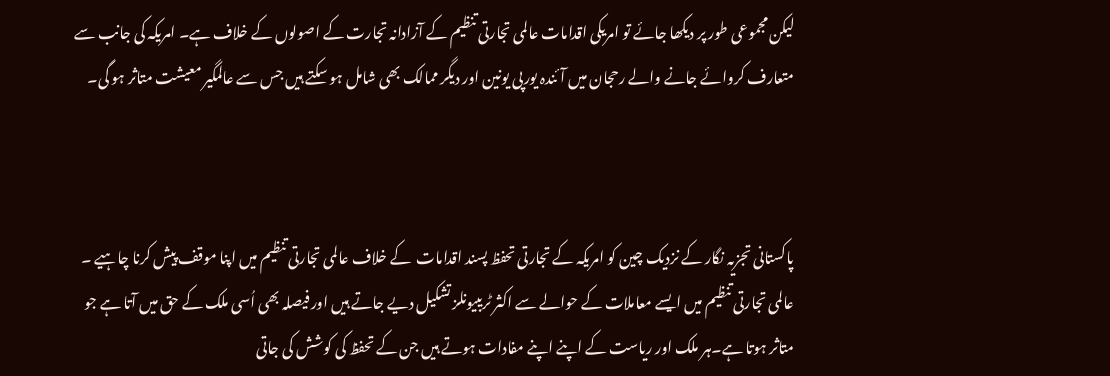لیکن مجموعی طور پر دیکھا جائے تو امریکی اقدامات عالمی تجارتی تنظیم کے آزادانہ تجارت کے اصولوں کے خلاف ہے۔ امریکہ کی جانب سے متعارف کروائے جانے والے رحجان میں آئندہ یورپی یونین اور دیگر ممالک بھی شامل ہو سکتے ہیں جس سے عالمگیر معیشت متاثر ہو گی۔



پاکستانی تجزیہ نگار کے نزدیک چین کو امریکہ کے تجارتی تحفظ پسند اقدامات  کے خلاف عالمی تجارتی تنظیم میں اپنا موقف پیش کرنا چاہیے ۔ عالمی تجارتی تنظیم میں ایسے معاملات کے حوالے سے اکثر ٹریبیونلز تشکیل دیے جاتے ہیں اور فیصلہ بھی اُسی ملک کے حق میں آتا ہے جو متاثر ہوتا ہے۔ہر ملک اور ریاست کے اپنے اپنے مفادات ہوتے ہیں جن کے تحفظ کی کوشش کی جاتی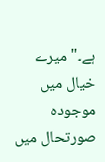ہے۔"میرے خیال میں  موجودہ صورتحال میں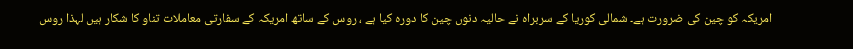امریکہ کو چین کی ضرورت ہے۔ شمالی کوریا کے سربراہ نے حالیہ دنوں چین کا دورہ کیا ہے ، روس کے ساتھ امریکہ کے سفارتی معاملات تناو کا شکار ہیں لہذا روس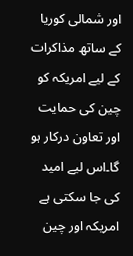اور شمالی کوریا کے ساتھ مذاکرات کے لیے امریکہ کو چین کی حمایت اور تعاون درکار ہو گا۔اس لیے امید کی جا سکتی ہے امریکہ اور چین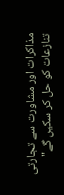مذاکرات اور مشاورت سے تجارتی تنازعات کو حل کر سکیں گے"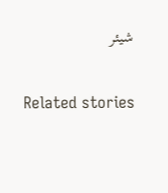شیئر

Related stories